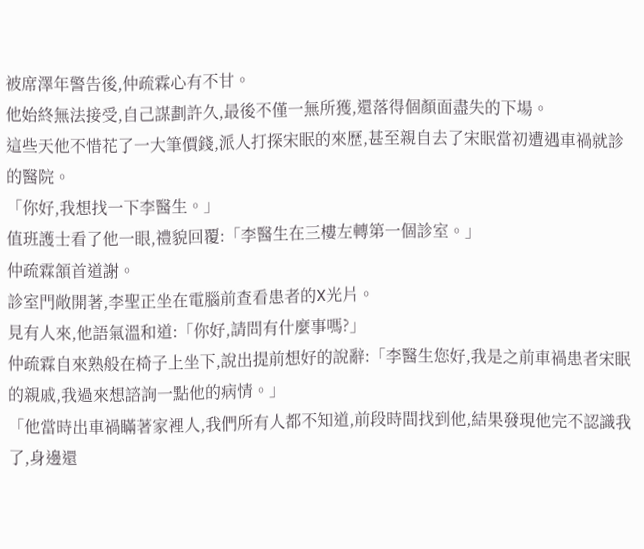被席澤年警告後,仲疏霖心有不甘。
他始終無法接受,自己謀劃許久,最後不僅一無所獲,還落得個顏面盡失的下場。
這些天他不惜花了一大筆價錢,派人打探宋眠的來歷,甚至親自去了宋眠當初遭遇車禍就診的醫院。
「你好,我想找一下李醫生。」
值班護士看了他一眼,禮貌回覆:「李醫生在三樓左轉第一個診室。」
仲疏霖頷首道謝。
診室門敞開著,李聖正坐在電腦前查看患者的X光片。
見有人來,他語氣溫和道:「你好,請問有什麼事嗎?」
仲疏霖自來熟般在椅子上坐下,說出提前想好的說辭:「李醫生您好,我是之前車禍患者宋眠的親戚,我過來想諮詢一點他的病情。」
「他當時出車禍瞞著家裡人,我們所有人都不知道,前段時間找到他,結果發現他完不認識我了,身邊還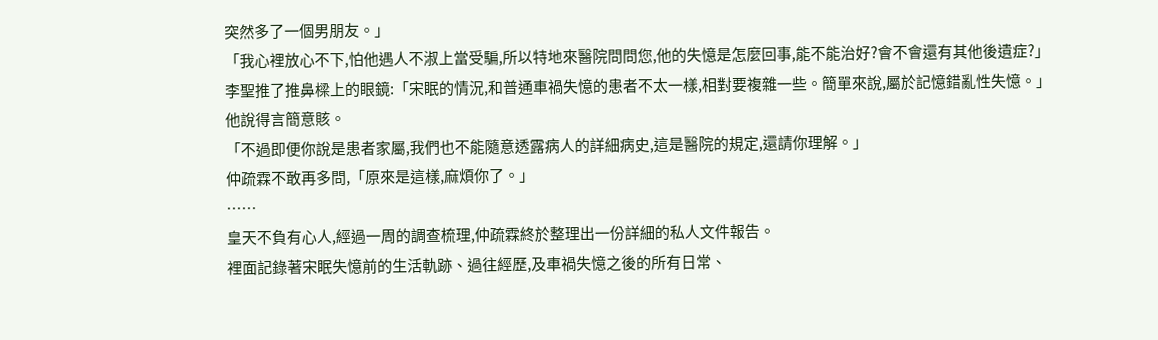突然多了一個男朋友。」
「我心裡放心不下,怕他遇人不淑上當受騙,所以特地來醫院問問您,他的失憶是怎麼回事,能不能治好?會不會還有其他後遺症?」
李聖推了推鼻樑上的眼鏡:「宋眠的情況,和普通車禍失憶的患者不太一樣,相對要複雜一些。簡單來說,屬於記憶錯亂性失憶。」
他說得言簡意賅。
「不過即便你說是患者家屬,我們也不能隨意透露病人的詳細病史,這是醫院的規定,還請你理解。」
仲疏霖不敢再多問,「原來是這樣,麻煩你了。」
……
皇天不負有心人,經過一周的調查梳理,仲疏霖終於整理出一份詳細的私人文件報告。
裡面記錄著宋眠失憶前的生活軌跡、過往經歷,及車禍失憶之後的所有日常、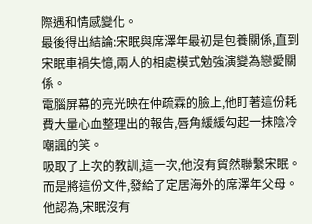際遇和情感變化。
最後得出結論:宋眠與席澤年最初是包養關係,直到宋眠車禍失憶,兩人的相處模式勉強演變為戀愛關係。
電腦屏幕的亮光映在仲疏霖的臉上,他盯著這份耗費大量心血整理出的報告,唇角緩緩勾起一抹陰冷嘲諷的笑。
吸取了上次的教訓,這一次,他沒有貿然聯繫宋眠。
而是將這份文件,發給了定居海外的席澤年父母。
他認為,宋眠沒有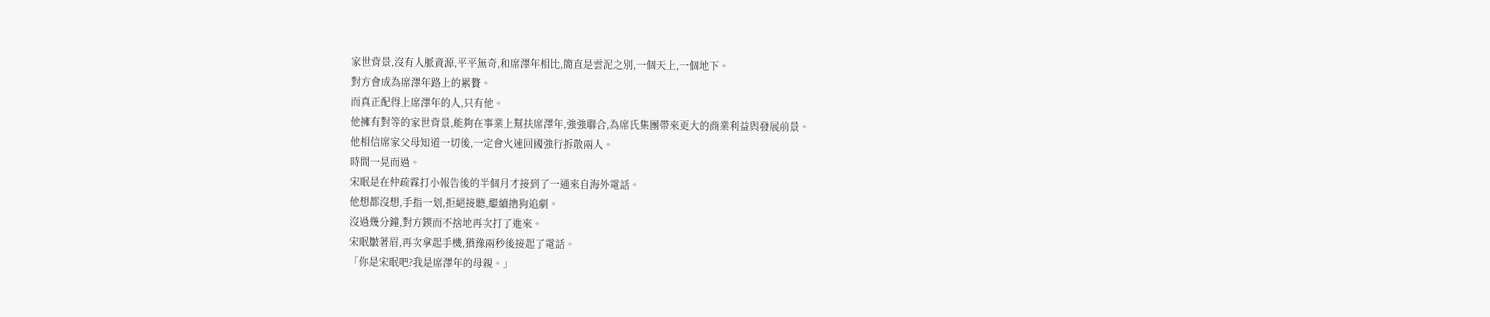家世背景,沒有人脈資源,平平無奇,和席澤年相比,簡直是雲泥之別,一個天上,一個地下。
對方會成為席澤年路上的累贅。
而真正配得上席澤年的人,只有他。
他擁有對等的家世背景,能夠在事業上幫扶席澤年,強強聯合,為席氏集團帶來更大的商業利益與發展前景。
他相信席家父母知道一切後,一定會火速回國強行拆散兩人。
時間一晃而過。
宋眠是在仲疏霖打小報告後的半個月才接到了一通來自海外電話。
他想都沒想,手指一划,拒絕接聽,繼續擼狗追劇。
沒過幾分鐘,對方鍥而不捨地再次打了進來。
宋眠皺著眉,再次拿起手機,猶豫兩秒後接起了電話。
「你是宋眠吧?我是席澤年的母親。」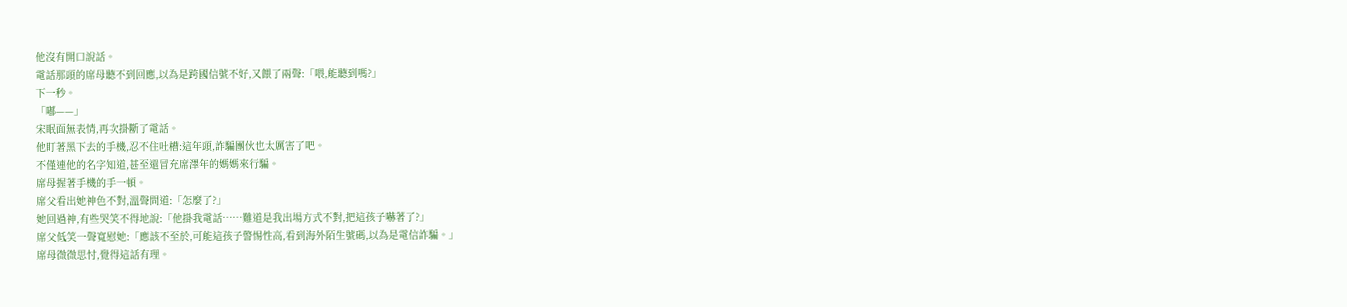他沒有開口說話。
電話那頭的席母聽不到回應,以為是跨國信號不好,又餵了兩聲:「喂,能聽到嗎?」
下一秒。
「嘟——」
宋眠面無表情,再次掛斷了電話。
他盯著黑下去的手機,忍不住吐槽:這年頭,詐騙團伙也太厲害了吧。
不僅連他的名字知道,甚至還冒充席澤年的媽媽來行騙。
席母握著手機的手一頓。
席父看出她神色不對,溫聲問道:「怎麼了?」
她回過神,有些哭笑不得地說:「他掛我電話……難道是我出場方式不對,把這孩子嚇著了?」
席父低笑一聲寬慰她:「應該不至於,可能這孩子警惕性高,看到海外陌生號碼,以為是電信詐騙。」
席母微微思忖,覺得這話有理。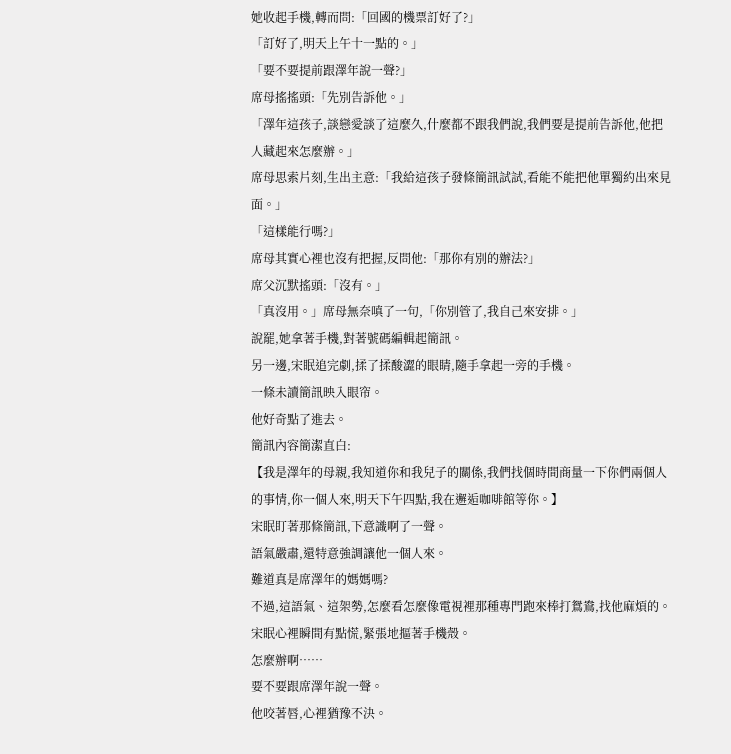她收起手機,轉而問:「回國的機票訂好了?」
「訂好了,明天上午十一點的。」
「要不要提前跟澤年說一聲?」
席母搖搖頭:「先別告訴他。」
「澤年這孩子,談戀愛談了這麼久,什麼都不跟我們說,我們要是提前告訴他,他把人藏起來怎麼辦。」
席母思索片刻,生出主意:「我給這孩子發條簡訊試試,看能不能把他單獨約出來見面。」
「這樣能行嗎?」
席母其實心裡也沒有把握,反問他:「那你有別的辦法?」
席父沉默搖頭:「沒有。」
「真沒用。」席母無奈嗔了一句,「你別管了,我自己來安排。」
說罷,她拿著手機,對著號碼編輯起簡訊。
另一邊,宋眠追完劇,揉了揉酸澀的眼睛,隨手拿起一旁的手機。
一條未讀簡訊映入眼帘。
他好奇點了進去。
簡訊內容簡潔直白:
【我是澤年的母親,我知道你和我兒子的關係,我們找個時間商量一下你們兩個人的事情,你一個人來,明天下午四點,我在邂逅咖啡館等你。】
宋眠盯著那條簡訊,下意識啊了一聲。
語氣嚴肅,還特意強調讓他一個人來。
難道真是席澤年的媽媽嗎?
不過,這語氣、這架勢,怎麼看怎麼像電視裡那種專門跑來棒打鴛鴦,找他麻煩的。
宋眠心裡瞬間有點慌,緊張地摳著手機殼。
怎麼辦啊……
要不要跟席澤年說一聲。
他咬著唇,心裡猶豫不決。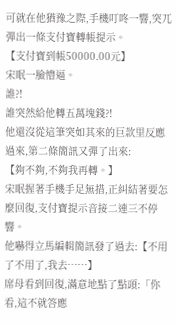可就在他猶豫之際,手機叮咚一響,突兀彈出一條支付寶轉帳提示。
【支付寶到帳50000.00元】
宋眠一臉懵逼。
誰?!
誰突然給他轉五萬塊錢?!
他還沒從這筆突如其來的巨款里反應過來,第二條簡訊又彈了出來:
【夠不夠,不夠我再轉。】
宋眠握著手機手足無措,正糾結著要怎麼回復,支付寶提示音接二連三不停響。
他嚇得立馬編輯簡訊發了過去:【不用了不用了,我去……】
席母看到回復,滿意地點了點頭:「你看,這不就答應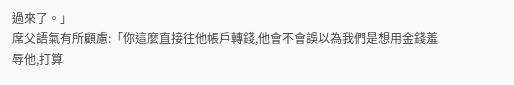過來了。」
席父語氣有所顧慮:「你這麼直接往他帳戶轉錢,他會不會誤以為我們是想用金錢羞辱他,打算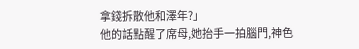拿錢拆散他和澤年?」
他的話點醒了席母,她抬手一拍腦門,神色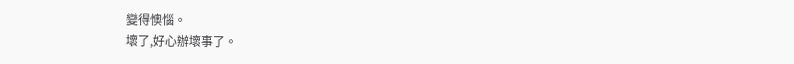變得懊惱。
壞了,好心辦壞事了。